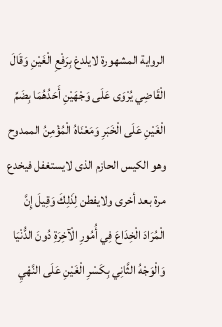الرواية المشهورة لايلدغ بِرَفْعِ الْغَيْنِ وَقَالَ الْقَاضِي يُرْوَى عَلَى وَجْهَيْنِ أَحَدُهُمَا بِضَمِّ الْغَيْنِ عَلَى الْخَبَرِ وَمَعْنَاهُ الْمُؤْمِنُ الممدوح وهو الكيس الحازم الذى لايستغفل فيخدع مرة بعد أخرى ولايفطن لِذَلِكَ وَقِيلَ إِنَّ الْمُرَادَ الْخِدَاعَ فِي أُمُورِ الْآخِرَةِ دُونَ الدُّنْيَا وَالْوَجْهُ الثَّانِي بِكَسْرِ الْغَيْنِ عَلَى النَّهْيِ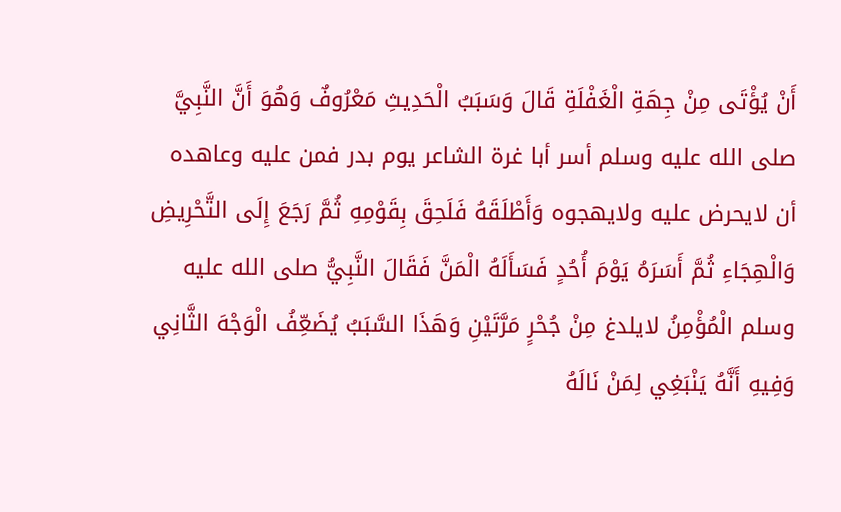أَنْ يُؤْتَى مِنْ جِهَةِ الْغَفْلَةِ قَالَ وَسَبَبُ الْحَدِيثِ مَعْرُوفٌ وَهُوَ أَنَّ النَّبِيَّ صلى الله عليه وسلم أسر أبا غرة الشاعر يوم بدر فمن عليه وعاهده أن لايحرض عليه ولايهجوه وَأَطْلَقَهُ فَلَحِقَ بِقَوْمِهِ ثُمَّ رَجَعَ إِلَى التَّحْرِيضِ وَالْهِجَاءِ ثُمَّ أَسَرَهُ يَوْمَ أُحُدٍ فَسَأَلَهُ الْمَنَّ فَقَالَ النَّبِيُّ صلى الله عليه وسلم الْمُؤْمِنُ لايلدغ مِنْ جُحْرٍ مَرَّتَيْنِ وَهَذَا السَّبَبُ يُضَعِّفُ الْوَجْهَ الثَّانِي وَفِيهِ أَنَّهُ يَنْبَغِي لِمَنْ نَالَهُ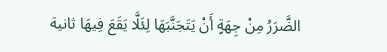الضَّرَرُ مِنْ جِهَةٍ أَنْ يَتَجَنَّبَهَا لِئَلَّا يَقَعَ فِيهَا ثانية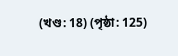(খণ্ড: 18) (পৃষ্ঠা: 125)